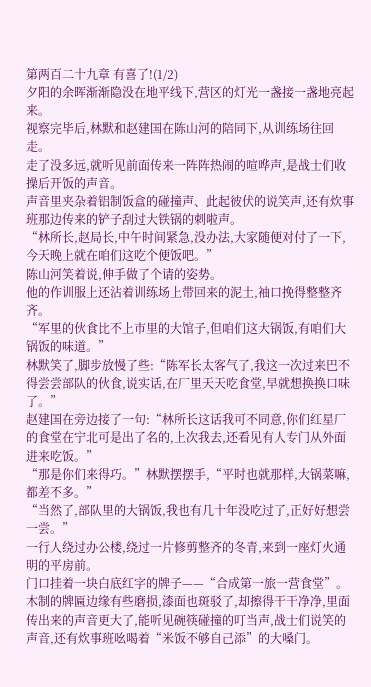第两百二十九章 有喜了!(1/2)
夕阳的余晖渐渐隐没在地平线下,营区的灯光一盏接一盏地亮起来。
视察完毕后,林默和赵建国在陈山河的陪同下,从训练场往回走。
走了没多远,就听见前面传来一阵阵热闹的喧哗声,是战士们收操后开饭的声音。
声音里夹杂着铝制饭盒的碰撞声、此起彼伏的说笑声,还有炊事班那边传来的铲子刮过大铁锅的刺啦声。
“林所长,赵局长,中午时间紧急,没办法,大家随便对付了一下,今天晚上就在咱们这吃个便饭吧。”
陈山河笑着说,伸手做了个请的姿势。
他的作训服上还沾着训练场上带回来的泥土,袖口挽得整整齐齐。
“军里的伙食比不上市里的大馆子,但咱们这大锅饭,有咱们大锅饭的味道。”
林默笑了,脚步放慢了些:“陈军长太客气了,我这一次过来巴不得尝尝部队的伙食,说实话,在厂里天天吃食堂,早就想换换口味了。”
赵建国在旁边接了一句:“林所长这话我可不同意,你们红星厂的食堂在宁北可是出了名的,上次我去,还看见有人专门从外面进来吃饭。”
“那是你们来得巧。”林默摆摆手,“平时也就那样,大锅菜嘛,都差不多。”
“当然了,部队里的大锅饭,我也有几十年没吃过了,正好好想尝一尝。”
一行人绕过办公楼,绕过一片修剪整齐的冬青,来到一座灯火通明的平房前。
门口挂着一块白底红字的牌子——“合成第一旅一营食堂”。
木制的牌匾边缘有些磨损,漆面也斑驳了,却擦得干干净净,里面传出来的声音更大了,能听见碗筷碰撞的叮当声,战士们说笑的声音,还有炊事班吆喝着“米饭不够自己添”的大嗓门。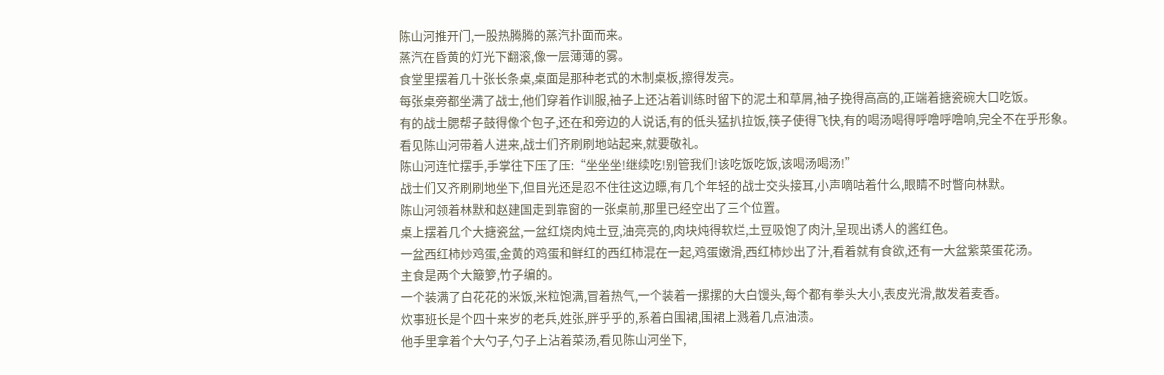陈山河推开门,一股热腾腾的蒸汽扑面而来。
蒸汽在昏黄的灯光下翻滚,像一层薄薄的雾。
食堂里摆着几十张长条桌,桌面是那种老式的木制桌板,擦得发亮。
每张桌旁都坐满了战士,他们穿着作训服,袖子上还沾着训练时留下的泥土和草屑,袖子挽得高高的,正端着搪瓷碗大口吃饭。
有的战士腮帮子鼓得像个包子,还在和旁边的人说话,有的低头猛扒拉饭,筷子使得飞快,有的喝汤喝得呼噜呼噜响,完全不在乎形象。
看见陈山河带着人进来,战士们齐刷刷地站起来,就要敬礼。
陈山河连忙摆手,手掌往下压了压:“坐坐坐!继续吃!别管我们!该吃饭吃饭,该喝汤喝汤!”
战士们又齐刷刷地坐下,但目光还是忍不住往这边瞟,有几个年轻的战士交头接耳,小声嘀咕着什么,眼睛不时瞥向林默。
陈山河领着林默和赵建国走到靠窗的一张桌前,那里已经空出了三个位置。
桌上摆着几个大搪瓷盆,一盆红烧肉炖土豆,油亮亮的,肉块炖得软烂,土豆吸饱了肉汁,呈现出诱人的酱红色。
一盆西红柿炒鸡蛋,金黄的鸡蛋和鲜红的西红柿混在一起,鸡蛋嫩滑,西红柿炒出了汁,看着就有食欲,还有一大盆紫菜蛋花汤。
主食是两个大簸箩,竹子编的。
一个装满了白花花的米饭,米粒饱满,冒着热气,一个装着一摞摞的大白馒头,每个都有拳头大小,表皮光滑,散发着麦香。
炊事班长是个四十来岁的老兵,姓张,胖乎乎的,系着白围裙,围裙上溅着几点油渍。
他手里拿着个大勺子,勺子上沾着菜汤,看见陈山河坐下,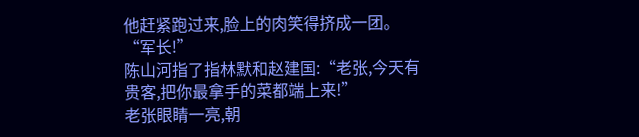他赶紧跑过来,脸上的肉笑得挤成一团。
“军长!”
陈山河指了指林默和赵建国:“老张,今天有贵客,把你最拿手的菜都端上来!”
老张眼睛一亮,朝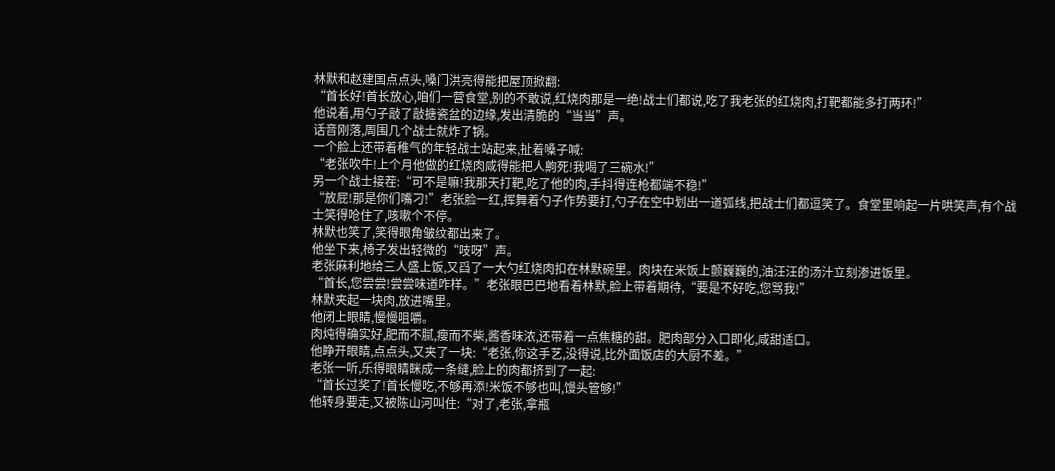林默和赵建国点点头,嗓门洪亮得能把屋顶掀翻:
“首长好!首长放心,咱们一营食堂,别的不敢说,红烧肉那是一绝!战士们都说,吃了我老张的红烧肉,打靶都能多打两环!”
他说着,用勺子敲了敲搪瓷盆的边缘,发出清脆的“当当”声。
话音刚落,周围几个战士就炸了锅。
一个脸上还带着稚气的年轻战士站起来,扯着嗓子喊:
“老张吹牛!上个月他做的红烧肉咸得能把人齁死!我喝了三碗水!”
另一个战士接茬:“可不是嘛!我那天打靶,吃了他的肉,手抖得连枪都端不稳!”
“放屁!那是你们嘴刁!”老张脸一红,挥舞着勺子作势要打,勺子在空中划出一道弧线,把战士们都逗笑了。食堂里响起一片哄笑声,有个战士笑得呛住了,咳嗽个不停。
林默也笑了,笑得眼角皱纹都出来了。
他坐下来,椅子发出轻微的“吱呀”声。
老张麻利地给三人盛上饭,又舀了一大勺红烧肉扣在林默碗里。肉块在米饭上颤巍巍的,油汪汪的汤汁立刻渗进饭里。
“首长,您尝尝!尝尝味道咋样。”老张眼巴巴地看着林默,脸上带着期待,“要是不好吃,您骂我!”
林默夹起一块肉,放进嘴里。
他闭上眼睛,慢慢咀嚼。
肉炖得确实好,肥而不腻,瘦而不柴,酱香味浓,还带着一点焦糖的甜。肥肉部分入口即化,咸甜适口。
他睁开眼睛,点点头,又夹了一块:“老张,你这手艺,没得说,比外面饭店的大厨不差。”
老张一听,乐得眼睛眯成一条缝,脸上的肉都挤到了一起:
“首长过奖了!首长慢吃,不够再添!米饭不够也叫,馒头管够!”
他转身要走,又被陈山河叫住:“对了,老张,拿瓶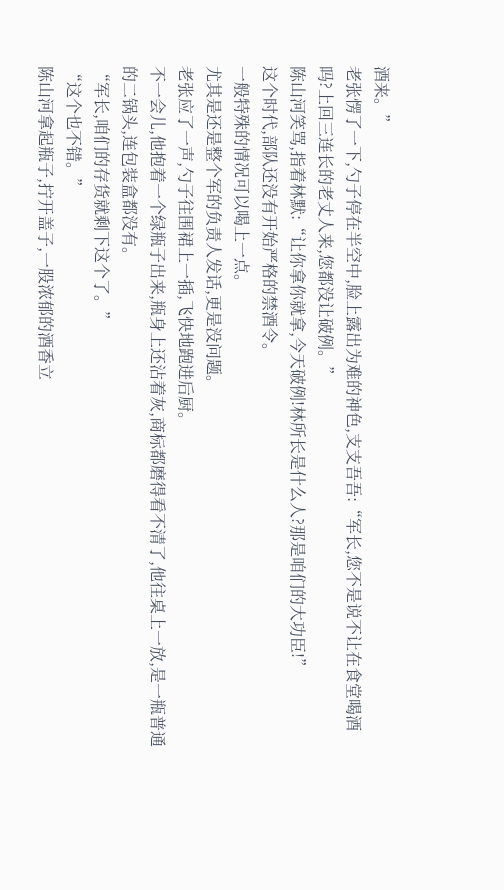酒来。”
老张愣了一下,勺子停在半空中,脸上露出为难的神色,支支吾吾:“军长,您不是说不让在食堂喝酒吗?上回三连长的老丈人来,您都没让破例。”
陈山河笑骂,指着林默:“让你拿你就拿,今天破例!林所长是什么人?那是咱们的大功臣!”
这个时代,部队还没有开始严格的禁酒令。
一般特殊的情况可以喝上一点。
尤其是还是整个军的负责人发话,更是没问题。
老张应了一声,勺子往围裙上一插,飞快地跑进后厨。
不一会儿,他抱着一个绿瓶子出来,瓶身上还沾着灰,商标都磨得看不清了,他往桌上一放,是一瓶普通的二锅头,连包装盒都没有。
“军长,咱们的存货就剩下这个了。”
“这个也不错。”
陈山河拿起瓶子,拧开盖子,一股浓郁的酒香立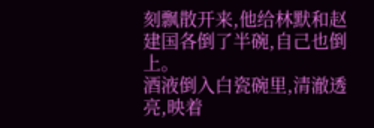刻飘散开来,他给林默和赵建国各倒了半碗,自己也倒上。
酒液倒入白瓷碗里,清澈透亮,映着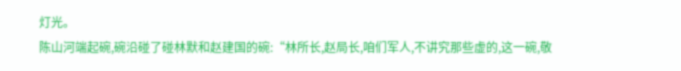灯光。
陈山河端起碗,碗沿碰了碰林默和赵建国的碗:“林所长,赵局长,咱们军人,不讲究那些虚的,这一碗,敬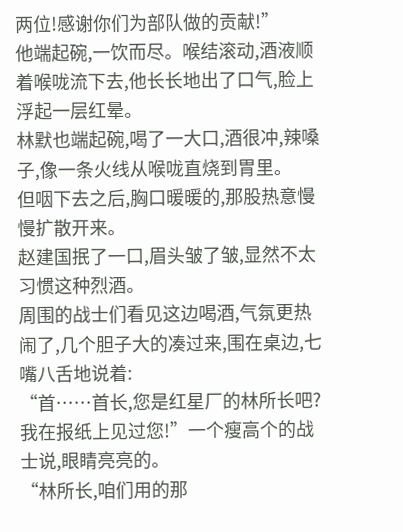两位!感谢你们为部队做的贡献!”
他端起碗,一饮而尽。喉结滚动,酒液顺着喉咙流下去,他长长地出了口气,脸上浮起一层红晕。
林默也端起碗,喝了一大口,酒很冲,辣嗓子,像一条火线从喉咙直烧到胃里。
但咽下去之后,胸口暖暖的,那股热意慢慢扩散开来。
赵建国抿了一口,眉头皱了皱,显然不太习惯这种烈酒。
周围的战士们看见这边喝酒,气氛更热闹了,几个胆子大的凑过来,围在桌边,七嘴八舌地说着:
“首……首长,您是红星厂的林所长吧?我在报纸上见过您!”一个瘦高个的战士说,眼睛亮亮的。
“林所长,咱们用的那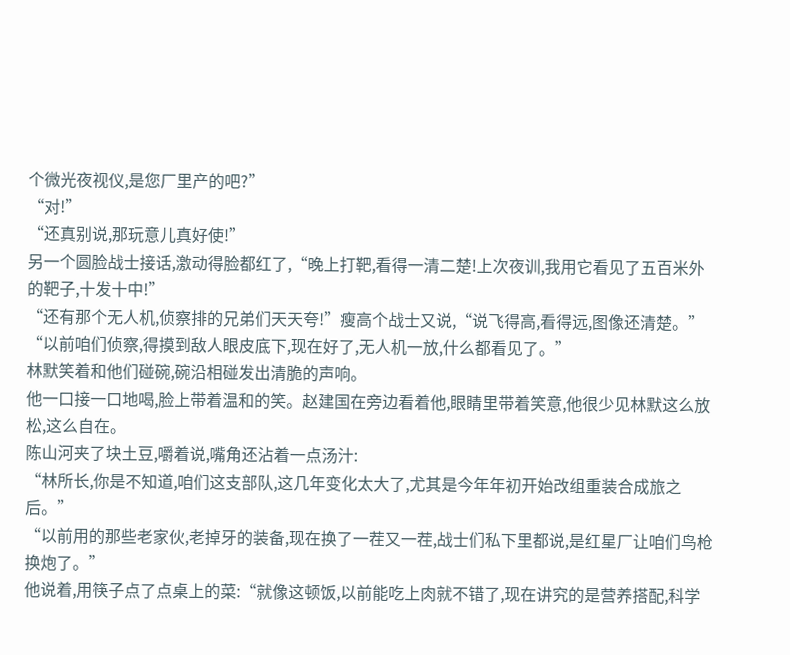个微光夜视仪,是您厂里产的吧?”
“对!”
“还真别说,那玩意儿真好使!”
另一个圆脸战士接话,激动得脸都红了,“晚上打靶,看得一清二楚!上次夜训,我用它看见了五百米外的靶子,十发十中!”
“还有那个无人机,侦察排的兄弟们天天夸!”瘦高个战士又说,“说飞得高,看得远,图像还清楚。”
“以前咱们侦察,得摸到敌人眼皮底下,现在好了,无人机一放,什么都看见了。”
林默笑着和他们碰碗,碗沿相碰发出清脆的声响。
他一口接一口地喝,脸上带着温和的笑。赵建国在旁边看着他,眼睛里带着笑意,他很少见林默这么放松,这么自在。
陈山河夹了块土豆,嚼着说,嘴角还沾着一点汤汁:
“林所长,你是不知道,咱们这支部队,这几年变化太大了,尤其是今年年初开始改组重装合成旅之后。”
“以前用的那些老家伙,老掉牙的装备,现在换了一茬又一茬,战士们私下里都说,是红星厂让咱们鸟枪换炮了。”
他说着,用筷子点了点桌上的菜:“就像这顿饭,以前能吃上肉就不错了,现在讲究的是营养搭配,科学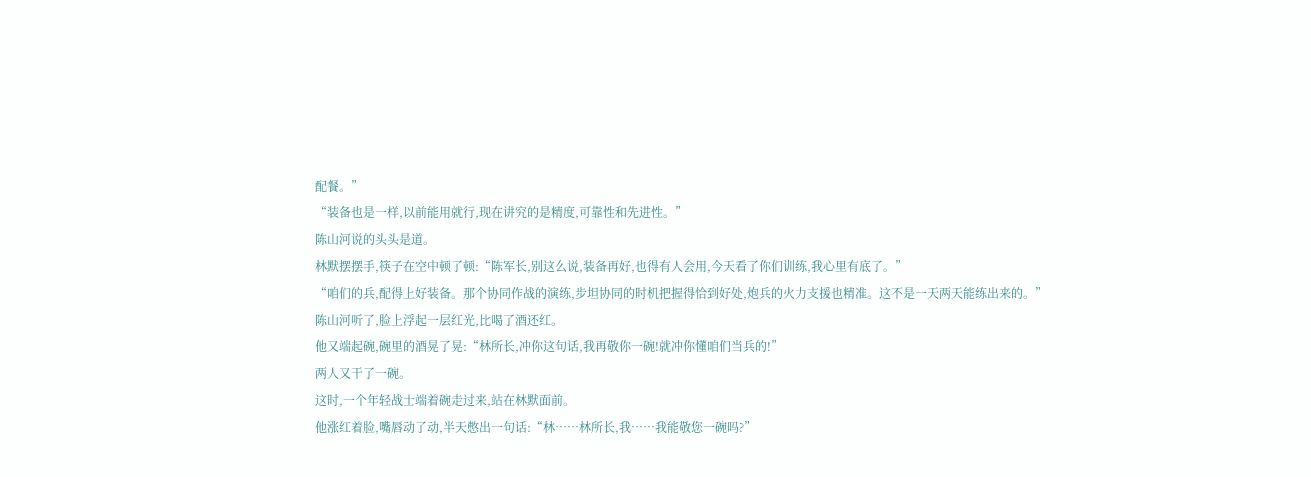配餐。”
“装备也是一样,以前能用就行,现在讲究的是精度,可靠性和先进性。”
陈山河说的头头是道。
林默摆摆手,筷子在空中顿了顿:“陈军长,别这么说,装备再好,也得有人会用,今天看了你们训练,我心里有底了。”
“咱们的兵,配得上好装备。那个协同作战的演练,步坦协同的时机把握得恰到好处,炮兵的火力支援也精准。这不是一天两天能练出来的。”
陈山河听了,脸上浮起一层红光,比喝了酒还红。
他又端起碗,碗里的酒晃了晃:“林所长,冲你这句话,我再敬你一碗!就冲你懂咱们当兵的!”
两人又干了一碗。
这时,一个年轻战士端着碗走过来,站在林默面前。
他涨红着脸,嘴唇动了动,半天憋出一句话:“林……林所长,我……我能敬您一碗吗?”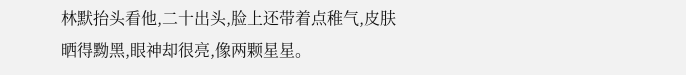林默抬头看他,二十出头,脸上还带着点稚气,皮肤晒得黝黑,眼神却很亮,像两颗星星。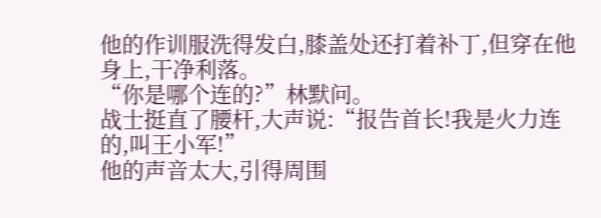他的作训服洗得发白,膝盖处还打着补丁,但穿在他身上,干净利落。
“你是哪个连的?”林默问。
战士挺直了腰杆,大声说:“报告首长!我是火力连的,叫王小军!”
他的声音太大,引得周围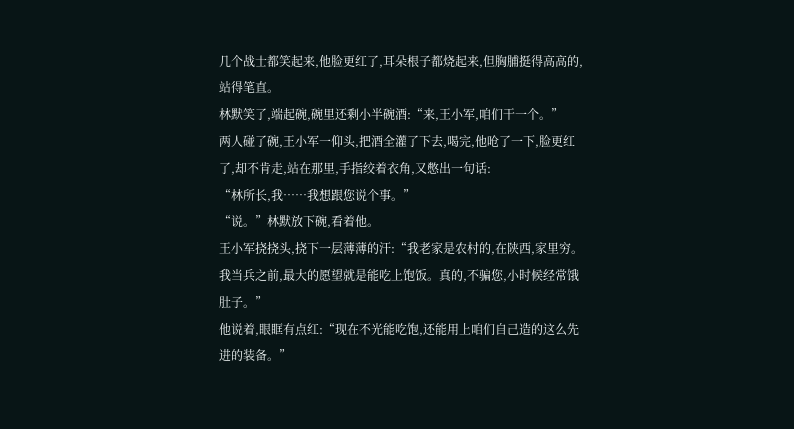几个战士都笑起来,他脸更红了,耳朵根子都烧起来,但胸脯挺得高高的,站得笔直。
林默笑了,端起碗,碗里还剩小半碗酒:“来,王小军,咱们干一个。”
两人碰了碗,王小军一仰头,把酒全灌了下去,喝完,他呛了一下,脸更红了,却不肯走,站在那里,手指绞着衣角,又憋出一句话:
“林所长,我……我想跟您说个事。”
“说。”林默放下碗,看着他。
王小军挠挠头,挠下一层薄薄的汗:“我老家是农村的,在陕西,家里穷。我当兵之前,最大的愿望就是能吃上饱饭。真的,不骗您,小时候经常饿肚子。”
他说着,眼眶有点红:“现在不光能吃饱,还能用上咱们自己造的这么先进的装备。”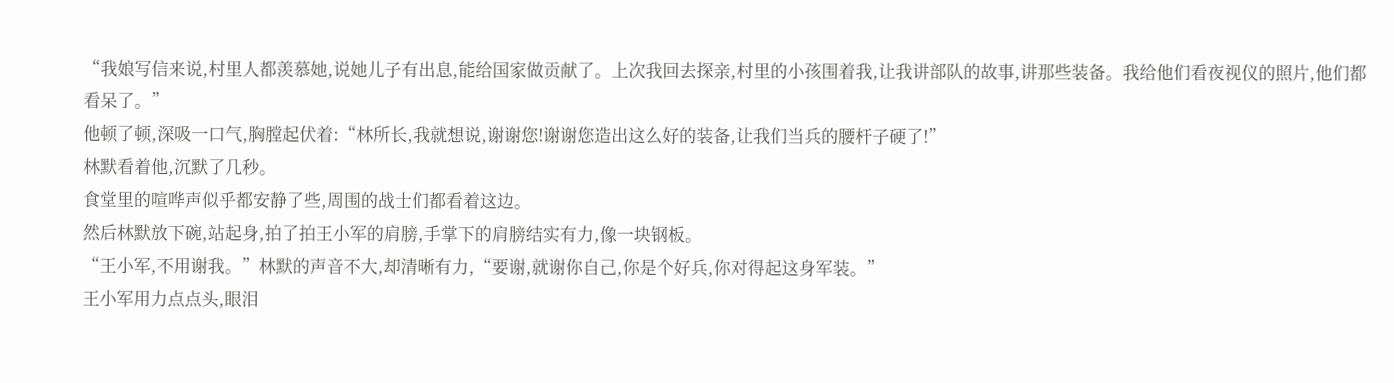“我娘写信来说,村里人都羡慕她,说她儿子有出息,能给国家做贡献了。上次我回去探亲,村里的小孩围着我,让我讲部队的故事,讲那些装备。我给他们看夜视仪的照片,他们都看呆了。”
他顿了顿,深吸一口气,胸膛起伏着:“林所长,我就想说,谢谢您!谢谢您造出这么好的装备,让我们当兵的腰杆子硬了!”
林默看着他,沉默了几秒。
食堂里的喧哗声似乎都安静了些,周围的战士们都看着这边。
然后林默放下碗,站起身,拍了拍王小军的肩膀,手掌下的肩膀结实有力,像一块钢板。
“王小军,不用谢我。”林默的声音不大,却清晰有力,“要谢,就谢你自己,你是个好兵,你对得起这身军装。”
王小军用力点点头,眼泪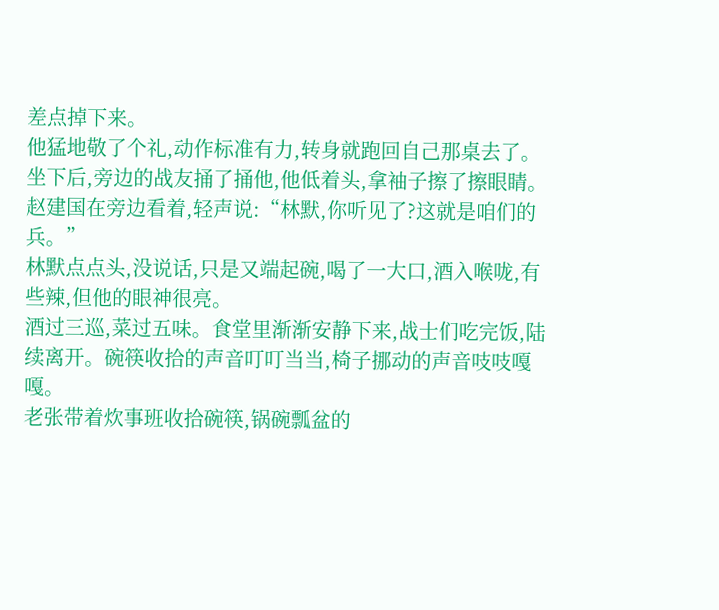差点掉下来。
他猛地敬了个礼,动作标准有力,转身就跑回自己那桌去了。
坐下后,旁边的战友捅了捅他,他低着头,拿袖子擦了擦眼睛。
赵建国在旁边看着,轻声说:“林默,你听见了?这就是咱们的兵。”
林默点点头,没说话,只是又端起碗,喝了一大口,酒入喉咙,有些辣,但他的眼神很亮。
酒过三巡,菜过五味。食堂里渐渐安静下来,战士们吃完饭,陆续离开。碗筷收拾的声音叮叮当当,椅子挪动的声音吱吱嘎嘎。
老张带着炊事班收拾碗筷,锅碗瓢盆的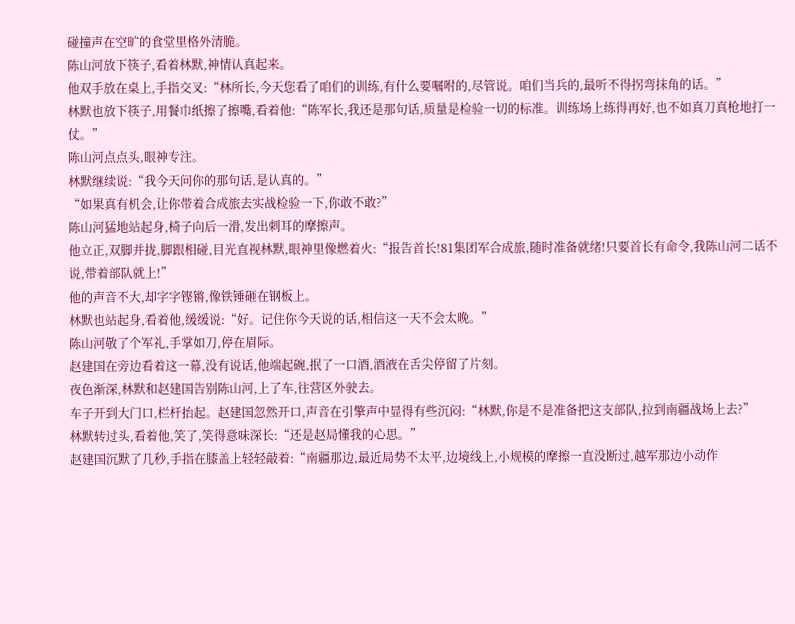碰撞声在空旷的食堂里格外清脆。
陈山河放下筷子,看着林默,神情认真起来。
他双手放在桌上,手指交叉:“林所长,今天您看了咱们的训练,有什么要嘱咐的,尽管说。咱们当兵的,最听不得拐弯抹角的话。”
林默也放下筷子,用餐巾纸擦了擦嘴,看着他:“陈军长,我还是那句话,质量是检验一切的标准。训练场上练得再好,也不如真刀真枪地打一仗。”
陈山河点点头,眼神专注。
林默继续说:“我今天问你的那句话,是认真的。”
“如果真有机会,让你带着合成旅去实战检验一下,你敢不敢?”
陈山河猛地站起身,椅子向后一滑,发出刺耳的摩擦声。
他立正,双脚并拢,脚跟相碰,目光直视林默,眼神里像燃着火:“报告首长!81集团军合成旅,随时准备就绪!只要首长有命令,我陈山河二话不说,带着部队就上!”
他的声音不大,却字字铿锵,像铁锤砸在钢板上。
林默也站起身,看着他,缓缓说:“好。记住你今天说的话,相信这一天不会太晚。”
陈山河敬了个军礼,手掌如刀,停在眉际。
赵建国在旁边看着这一幕,没有说话,他端起碗,抿了一口酒,酒液在舌尖停留了片刻。
夜色渐深,林默和赵建国告别陈山河,上了车,往营区外驶去。
车子开到大门口,栏杆抬起。赵建国忽然开口,声音在引擎声中显得有些沉闷:“林默,你是不是准备把这支部队,拉到南疆战场上去?”
林默转过头,看着他,笑了,笑得意味深长:“还是赵局懂我的心思。”
赵建国沉默了几秒,手指在膝盖上轻轻敲着:“南疆那边,最近局势不太平,边境线上,小规模的摩擦一直没断过,越军那边小动作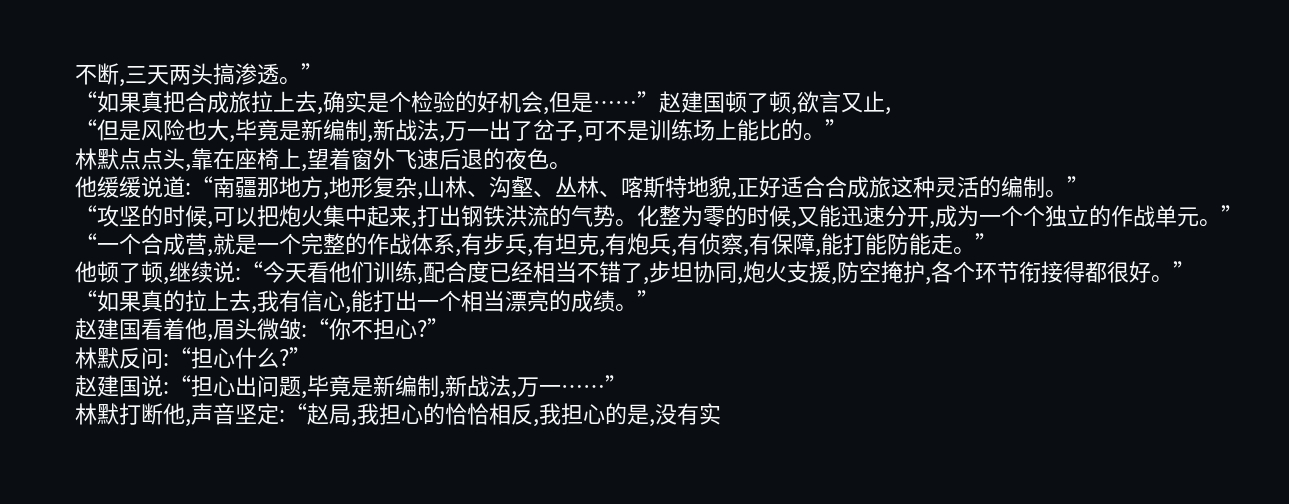不断,三天两头搞渗透。”
“如果真把合成旅拉上去,确实是个检验的好机会,但是……”赵建国顿了顿,欲言又止,
“但是风险也大,毕竟是新编制,新战法,万一出了岔子,可不是训练场上能比的。”
林默点点头,靠在座椅上,望着窗外飞速后退的夜色。
他缓缓说道:“南疆那地方,地形复杂,山林、沟壑、丛林、喀斯特地貌,正好适合合成旅这种灵活的编制。”
“攻坚的时候,可以把炮火集中起来,打出钢铁洪流的气势。化整为零的时候,又能迅速分开,成为一个个独立的作战单元。”
“一个合成营,就是一个完整的作战体系,有步兵,有坦克,有炮兵,有侦察,有保障,能打能防能走。”
他顿了顿,继续说:“今天看他们训练,配合度已经相当不错了,步坦协同,炮火支援,防空掩护,各个环节衔接得都很好。”
“如果真的拉上去,我有信心,能打出一个相当漂亮的成绩。”
赵建国看着他,眉头微皱:“你不担心?”
林默反问:“担心什么?”
赵建国说:“担心出问题,毕竟是新编制,新战法,万一……”
林默打断他,声音坚定:“赵局,我担心的恰恰相反,我担心的是,没有实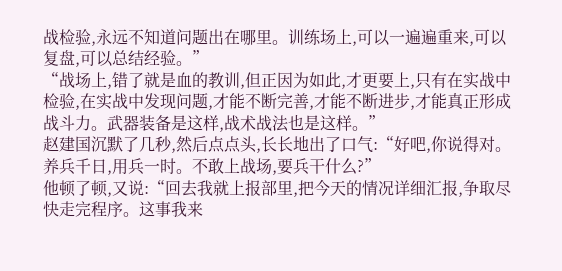战检验,永远不知道问题出在哪里。训练场上,可以一遍遍重来,可以复盘,可以总结经验。”
“战场上,错了就是血的教训,但正因为如此,才更要上,只有在实战中检验,在实战中发现问题,才能不断完善,才能不断进步,才能真正形成战斗力。武器装备是这样,战术战法也是这样。”
赵建国沉默了几秒,然后点点头,长长地出了口气:“好吧,你说得对。养兵千日,用兵一时。不敢上战场,要兵干什么?”
他顿了顿,又说:“回去我就上报部里,把今天的情况详细汇报,争取尽快走完程序。这事我来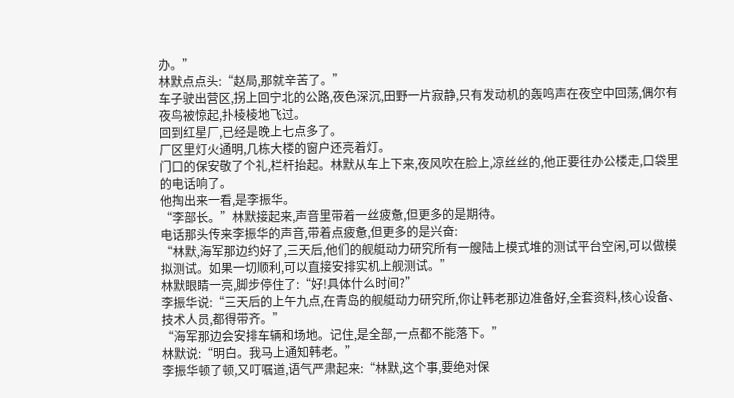办。”
林默点点头:“赵局,那就辛苦了。”
车子驶出营区,拐上回宁北的公路,夜色深沉,田野一片寂静,只有发动机的轰鸣声在夜空中回荡,偶尔有夜鸟被惊起,扑棱棱地飞过。
回到红星厂,已经是晚上七点多了。
厂区里灯火通明,几栋大楼的窗户还亮着灯。
门口的保安敬了个礼,栏杆抬起。林默从车上下来,夜风吹在脸上,凉丝丝的,他正要往办公楼走,口袋里的电话响了。
他掏出来一看,是李振华。
“李部长。”林默接起来,声音里带着一丝疲惫,但更多的是期待。
电话那头传来李振华的声音,带着点疲惫,但更多的是兴奋:
“林默,海军那边约好了,三天后,他们的舰艇动力研究所有一艘陆上模式堆的测试平台空闲,可以做模拟测试。如果一切顺利,可以直接安排实机上舰测试。”
林默眼睛一亮,脚步停住了:“好!具体什么时间?”
李振华说:“三天后的上午九点,在青岛的舰艇动力研究所,你让韩老那边准备好,全套资料,核心设备、技术人员,都得带齐。”
“海军那边会安排车辆和场地。记住,是全部,一点都不能落下。”
林默说:“明白。我马上通知韩老。”
李振华顿了顿,又叮嘱道,语气严肃起来:“林默,这个事,要绝对保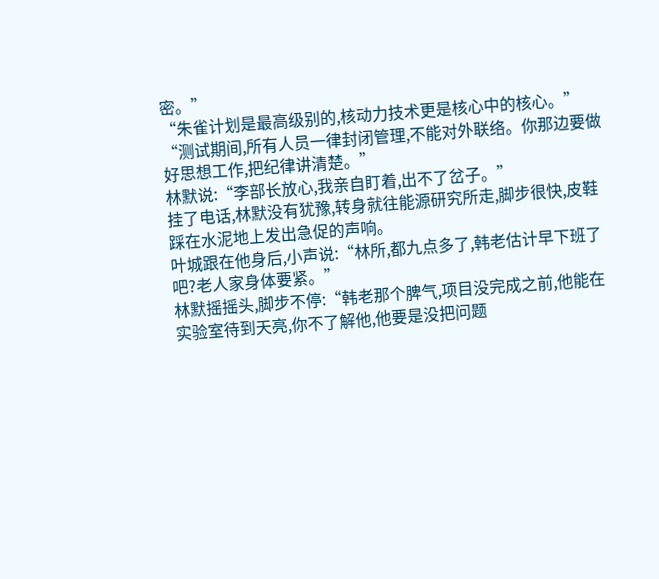密。”
“朱雀计划是最高级别的,核动力技术更是核心中的核心。”
“测试期间,所有人员一律封闭管理,不能对外联络。你那边要做好思想工作,把纪律讲清楚。”
林默说:“李部长放心,我亲自盯着,出不了岔子。”
挂了电话,林默没有犹豫,转身就往能源研究所走,脚步很快,皮鞋踩在水泥地上发出急促的声响。
叶城跟在他身后,小声说:“林所,都九点多了,韩老估计早下班了吧?老人家身体要紧。”
林默摇摇头,脚步不停:“韩老那个脾气,项目没完成之前,他能在实验室待到天亮,你不了解他,他要是没把问题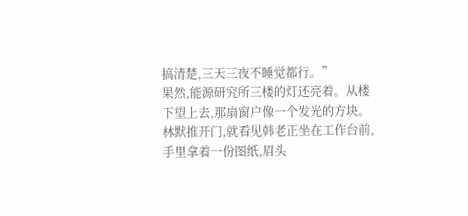搞清楚,三天三夜不睡觉都行。”
果然,能源研究所三楼的灯还亮着。从楼下望上去,那扇窗户像一个发光的方块。
林默推开门,就看见韩老正坐在工作台前,手里拿着一份图纸,眉头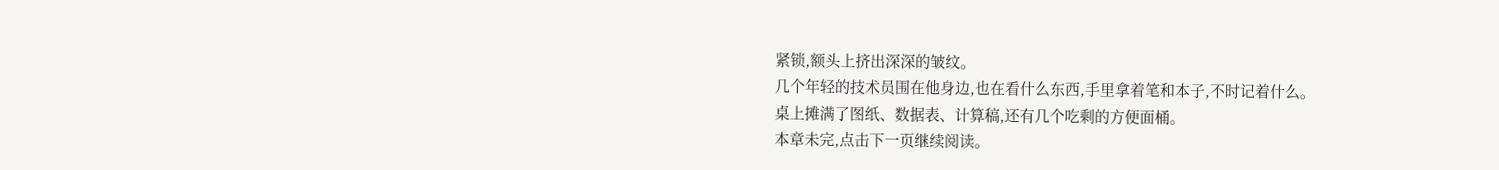紧锁,额头上挤出深深的皱纹。
几个年轻的技术员围在他身边,也在看什么东西,手里拿着笔和本子,不时记着什么。
桌上摊满了图纸、数据表、计算稿,还有几个吃剩的方便面桶。
本章未完,点击下一页继续阅读。